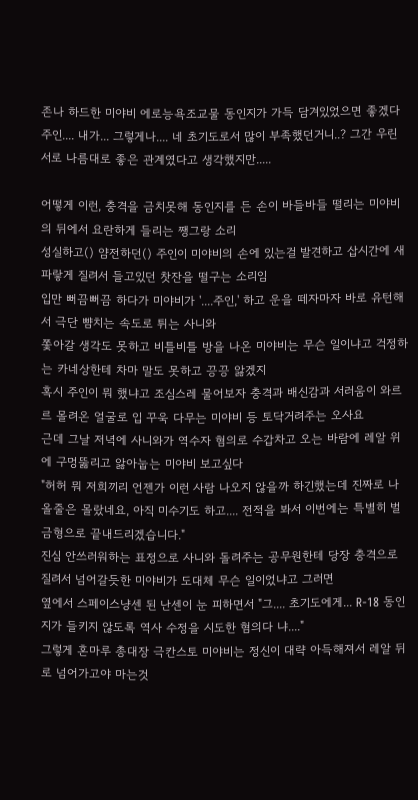존나 하드한 미야비 에로능욕조교물 동인지가 가득 담겨있었으면 좋겠다
주인.... 내가... 그렇게나.... 네 초기도로서 많이 부족했던거니..? 그간 우린 서로 나름대로 좋은 관계였다고 생각했지만.....

어떻게 이런, 충격을 금치못해 동인지를 든 손이 바들바들 떨리는 미야비의 뒤에서 요란하게 들리는 쨍그랑 소리
성실하고() 얌전하던() 주인이 미야비의 손에 있는걸 발견하고 삽시간에 새파랗게 질려서 들고있던 찻잔을 떨구는 소리임
입만 뻐끔뻐끔 하다가 미야비가 '....주인,' 하고 운을 떼자마자 바로 유턴해서 극단 뺨치는 속도로 튀는 사니와
쫓아갈 생각도 못하고 비틀비틀 방을 나온 미야비는 무슨 일이냐고 걱정하는 카네상한테 차마 말도 못하고 끙끙 앓겠지
혹시 주인이 뭐 했냐고 조심스레 물어보자 충격과 배신감과 서러움이 와르르 몰려온 얼굴로 입 꾸욱 다무는 미야비 등 토닥거려주는 오사요
근데 그날 저녁에 사니와가 역수자 혐의로 수갑차고 오는 바람에 레알 위에 구멍뚫리고 앓아눕는 미야비 보고싶다
"허허 뭐 저희끼리 언젠가 이런 사람 나오지 않을까 하긴했는데 진짜로 나올줄은 몰랐네요, 아직 미수기도 하고.... 전적을 봐서 이번에는 특별히 벌금형으로 끝내드리겠습니다."
진심 안쓰러워하는 표정으로 사니와 돌려주는 공무원한테 당장 충격으로 질려서 넘어갈듯한 미야비가 도대체 무슨 일이었냐고 그러면
옆에서 스페이스냥센 된 난센이 눈 피하면서 "그.... 초기도에게... R-18 동인지가 들키지 않도록 역사 수정을 시도한 혐의다 냐...."
그렇게 혼마루 총대장 극칸스토 미야비는 정신이 대략 아득해져서 레알 뒤로 넘어가고야 마는것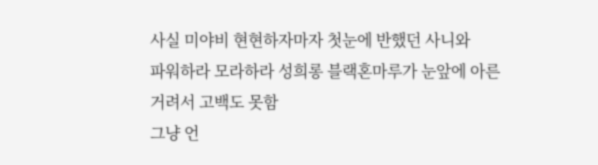사실 미야비 현현하자마자 첫눈에 반했던 사니와
파워하라 모라하라 성희롱 블랙혼마루가 눈앞에 아른거려서 고백도 못함
그냥 언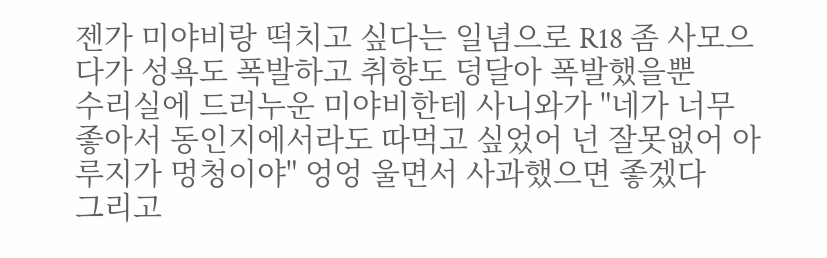젠가 미야비랑 떡치고 싶다는 일념으로 R18 좀 사모으다가 성욕도 폭발하고 취향도 덩달아 폭발했을뿐
수리실에 드러누운 미야비한테 사니와가 "네가 너무 좋아서 동인지에서라도 따먹고 싶었어 넌 잘못없어 아루지가 멍청이야" 엉엉 울면서 사과했으면 좋겠다
그리고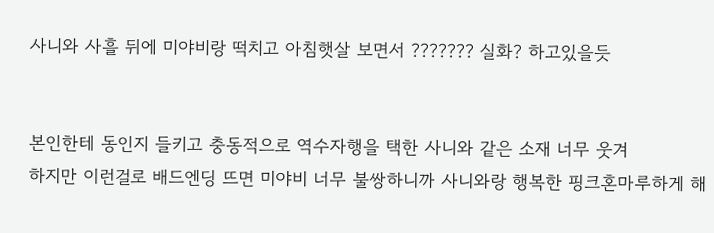사니와 사흘 뒤에 미야비랑 떡치고 아침햇살 보면서 ??????? 실화? 하고있을듯


본인한테 동인지 들키고 충동적으로 역수자행을 택한 사니와 같은 소재 너무 웃겨
하지만 이런걸로 배드엔딩 뜨면 미야비 너무 불쌍하니까 사니와랑 행복한 핑크혼마루하게 해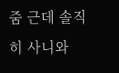줌 근데 솔직히 사니와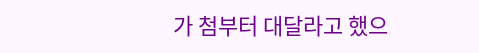가 첨부터 대달라고 했으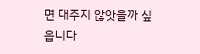면 대주지 않앗을까 싶읍니다